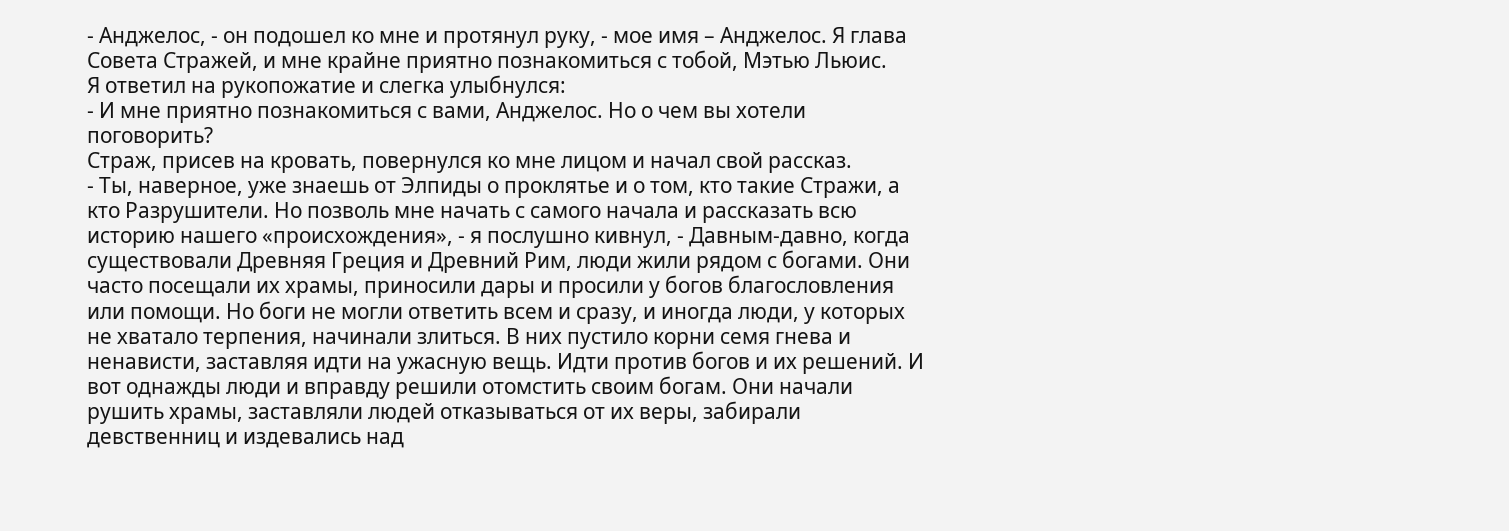- Анджелос, - он подошел ко мне и протянул руку, - мое имя – Анджелос. Я глава Совета Стражей, и мне крайне приятно познакомиться с тобой, Мэтью Льюис.
Я ответил на рукопожатие и слегка улыбнулся:
- И мне приятно познакомиться с вами, Анджелос. Но о чем вы хотели поговорить?
Страж, присев на кровать, повернулся ко мне лицом и начал свой рассказ.
- Ты, наверное, уже знаешь от Элпиды о проклятье и о том, кто такие Стражи, а кто Разрушители. Но позволь мне начать с самого начала и рассказать всю историю нашего «происхождения», - я послушно кивнул, - Давным-давно, когда существовали Древняя Греция и Древний Рим, люди жили рядом с богами. Они часто посещали их храмы, приносили дары и просили у богов благословления или помощи. Но боги не могли ответить всем и сразу, и иногда люди, у которых не хватало терпения, начинали злиться. В них пустило корни семя гнева и ненависти, заставляя идти на ужасную вещь. Идти против богов и их решений. И вот однажды люди и вправду решили отомстить своим богам. Они начали рушить храмы, заставляли людей отказываться от их веры, забирали девственниц и издевались над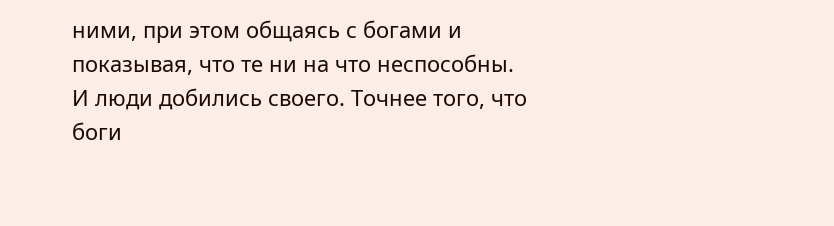ними, при этом общаясь с богами и показывая, что те ни на что неспособны. И люди добились своего. Точнее того, что боги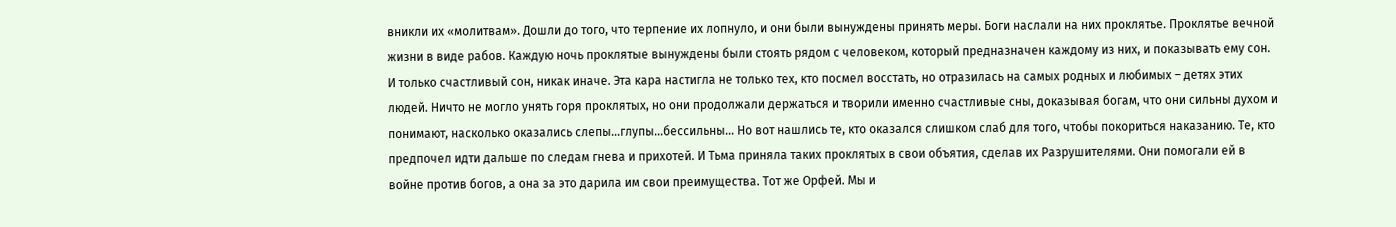вникли их «молитвам». Дошли до того, что терпение их лопнуло, и они были вынуждены принять меры. Боги наслали на них проклятье. Проклятье вечной жизни в виде рабов. Каждую ночь проклятые вынуждены были стоять рядом с человеком, который предназначен каждому из них, и показывать ему сон. И только счастливый сон, никак иначе. Эта кара настигла не только тех, кто посмел восстать, но отразилась на самых родных и любимых – детях этих людей. Ничто не могло унять горя проклятых, но они продолжали держаться и творили именно счастливые сны, доказывая богам, что они сильны духом и понимают, насколько оказались слепы…глупы…бессильны… Но вот нашлись те, кто оказался слишком слаб для того, чтобы покориться наказанию. Те, кто предпочел идти дальше по следам гнева и прихотей. И Тьма приняла таких проклятых в свои объятия, сделав их Разрушителями. Они помогали ей в войне против богов, а она за это дарила им свои преимущества. Тот же Орфей. Мы и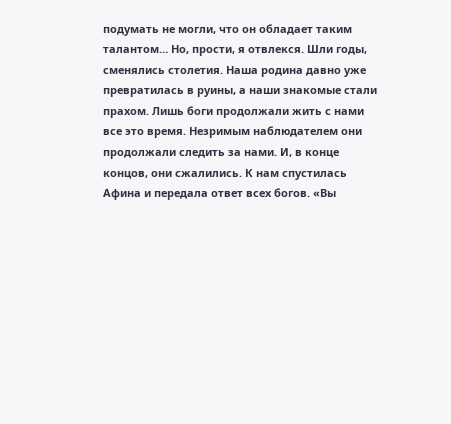подумать не могли, что он обладает таким талантом… Но, прости, я отвлекся. Шли годы, сменялись столетия. Наша родина давно уже превратилась в руины, а наши знакомые стали прахом. Лишь боги продолжали жить с нами все это время. Незримым наблюдателем они продолжали следить за нами. И, в конце концов, они сжалились. К нам спустилась Афина и передала ответ всех богов. «Вы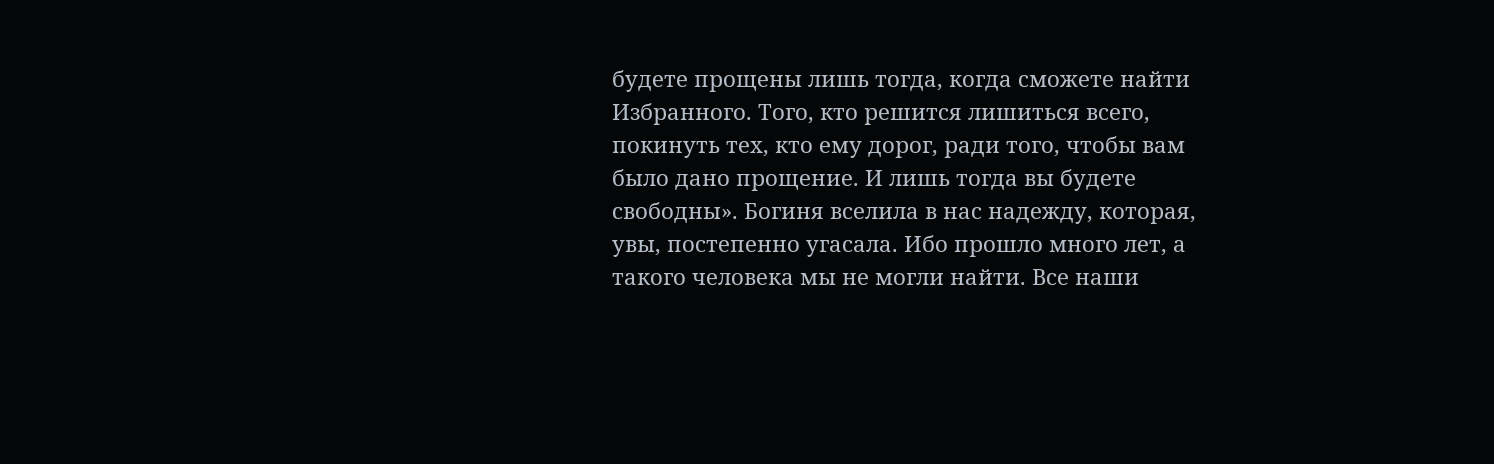будете прощены лишь тогда, когда сможете найти Избранного. Того, кто решится лишиться всего, покинуть тех, кто ему дорог, ради того, чтобы вам было дано прощение. И лишь тогда вы будете свободны». Богиня вселила в нас надежду, которая, увы, постепенно угасала. Ибо прошло много лет, а такого человека мы не могли найти. Все наши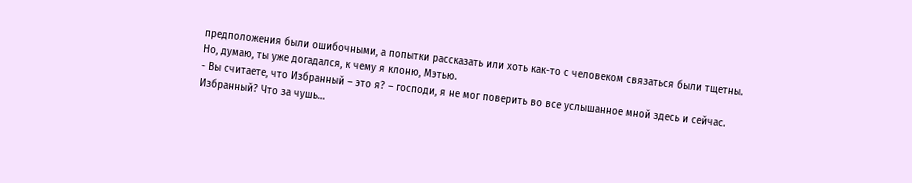предположения были ошибочными, а попытки рассказать или хоть как-то с человеком связаться были тщетны. Но, думаю, ты уже догадался, к чему я клоню, Мэтью.
- Вы считаете, что Избранный – это я? – господи, я не мог поверить во все услышанное мной здесь и сейчас. Избранный? Что за чушь…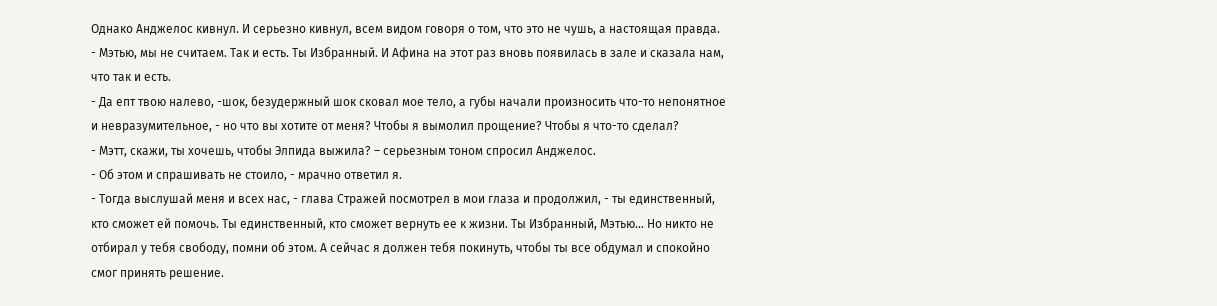Однако Анджелос кивнул. И серьезно кивнул, всем видом говоря о том, что это не чушь, а настоящая правда.
- Мэтью, мы не считаем. Так и есть. Ты Избранный. И Афина на этот раз вновь появилась в зале и сказала нам, что так и есть.
- Да епт твою налево, -шок, безудержный шок сковал мое тело, а губы начали произносить что-то непонятное и невразумительное, - но что вы хотите от меня? Чтобы я вымолил прощение? Чтобы я что-то сделал?
- Мэтт, скажи, ты хочешь, чтобы Элпида выжила? – серьезным тоном спросил Анджелос.
- Об этом и спрашивать не стоило, - мрачно ответил я.
- Тогда выслушай меня и всех нас, - глава Стражей посмотрел в мои глаза и продолжил, - ты единственный, кто сможет ей помочь. Ты единственный, кто сможет вернуть ее к жизни. Ты Избранный, Мэтью… Но никто не отбирал у тебя свободу, помни об этом. А сейчас я должен тебя покинуть, чтобы ты все обдумал и спокойно смог принять решение.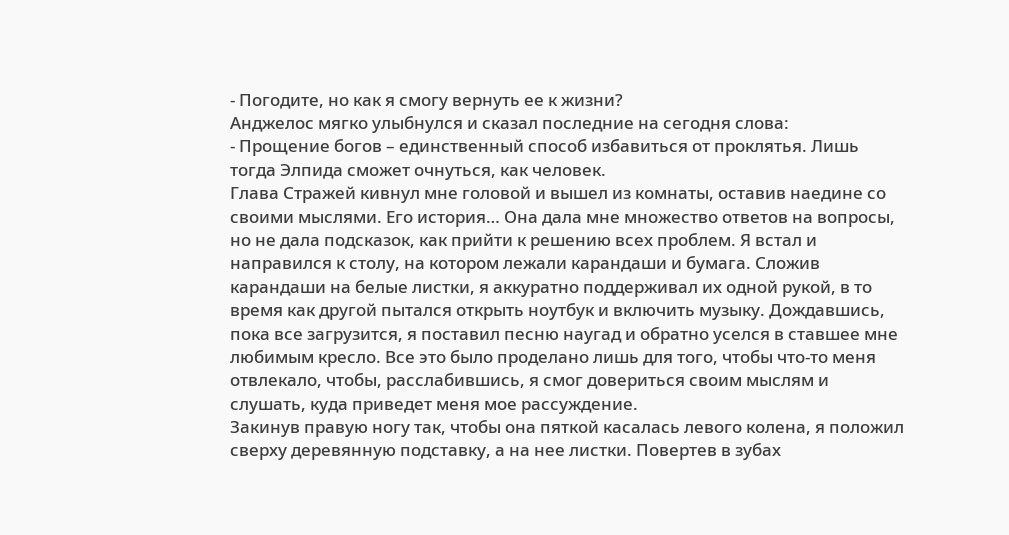- Погодите, но как я смогу вернуть ее к жизни?
Анджелос мягко улыбнулся и сказал последние на сегодня слова:
- Прощение богов – единственный способ избавиться от проклятья. Лишь тогда Элпида сможет очнуться, как человек.
Глава Стражей кивнул мне головой и вышел из комнаты, оставив наедине со своими мыслями. Его история… Она дала мне множество ответов на вопросы, но не дала подсказок, как прийти к решению всех проблем. Я встал и направился к столу, на котором лежали карандаши и бумага. Сложив карандаши на белые листки, я аккуратно поддерживал их одной рукой, в то время как другой пытался открыть ноутбук и включить музыку. Дождавшись, пока все загрузится, я поставил песню наугад и обратно уселся в ставшее мне любимым кресло. Все это было проделано лишь для того, чтобы что-то меня отвлекало, чтобы, расслабившись, я смог довериться своим мыслям и слушать, куда приведет меня мое рассуждение.
Закинув правую ногу так, чтобы она пяткой касалась левого колена, я положил сверху деревянную подставку, а на нее листки. Повертев в зубах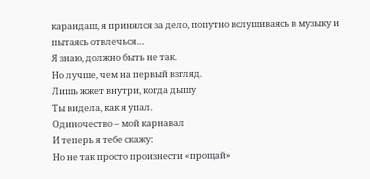карандаш, я принялся за дело, попутно вслушиваясь в музыку и пытаясь отвлечься…
Я знаю, должно быть не так.
Но лучше, чем на первый взгляд.
Лишь жжет внутри, когда дышу
Ты видела, как я упал.
Одиночество – мой карнавал
И теперь я тебе скажу:
Но не так просто произнести «прощай»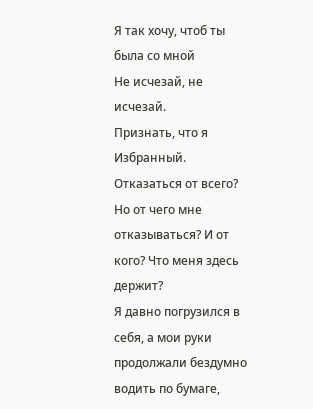Я так хочу, чтоб ты была со мной
Не исчезай, не исчезай.
Признать, что я Избранный. Отказаться от всего? Но от чего мне отказываться? И от кого? Что меня здесь держит?
Я давно погрузился в себя, а мои руки продолжали бездумно водить по бумаге,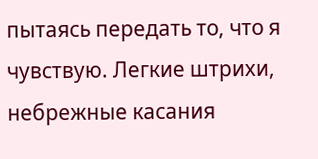пытаясь передать то, что я чувствую. Легкие штрихи, небрежные касания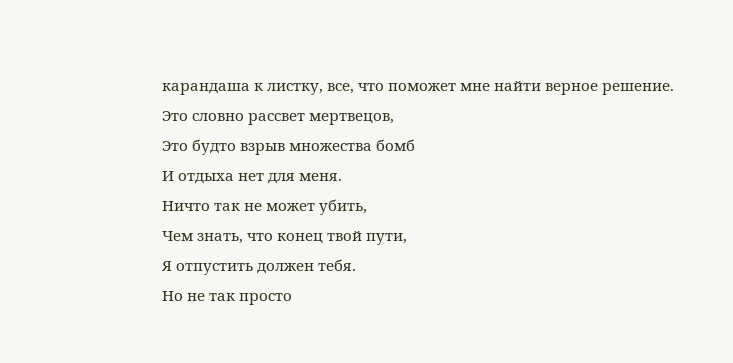карандаша к листку, все, что поможет мне найти верное решение.
Это словно рассвет мертвецов,
Это будто взрыв множества бомб
И отдыха нет для меня.
Ничто так не может убить,
Чем знать, что конец твой пути,
Я отпустить должен тебя.
Но не так просто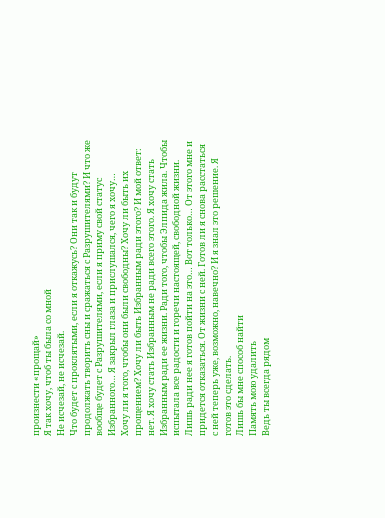произнести «прощай»
Я так хочу, чтоб ты была со мной
Не исчезай, не исчезай.
Что будет с проклятыми, если я откажусь? Они так и будут продолжать творить сны и сражаться с Разрушителями? И что же вообще будет с Разрушителями, если я приму свой статус Избранного… Я закрыл глаза и прислушался, чего я хочу…
Хочу ли я того, чтобы они были свободны? Хочу ли быть их прощением? Хочу ли быть Избранным ради этого? И мой ответ: нет. Я хочу стать Избранным не ради всего этого. Я хочу стать Избранным ради ее жизни. Ради того, чтобы Элпида жила. Чтобы испытала все радости и горечи настоящей, свободной жизни. Лишь ради нее я готов пойти на это… Вот только… От этого мне и придется отказаться. От жизни с ней. Готов ли я снова расстаться с ней теперь уже, возможно, навечно? И я знал это решение. Я готов это сделать.
Лишь бы мне способ найти
Память мою удалить
Ведь ты всегда рядом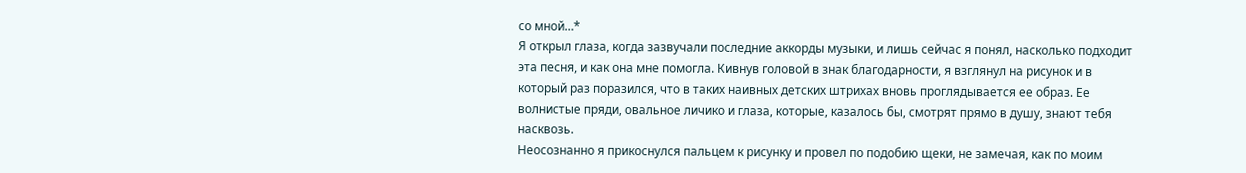со мной…*
Я открыл глаза, когда зазвучали последние аккорды музыки, и лишь сейчас я понял, насколько подходит эта песня, и как она мне помогла. Кивнув головой в знак благодарности, я взглянул на рисунок и в который раз поразился, что в таких наивных детских штрихах вновь проглядывается ее образ. Ее волнистые пряди, овальное личико и глаза, которые, казалось бы, смотрят прямо в душу, знают тебя насквозь.
Неосознанно я прикоснулся пальцем к рисунку и провел по подобию щеки, не замечая, как по моим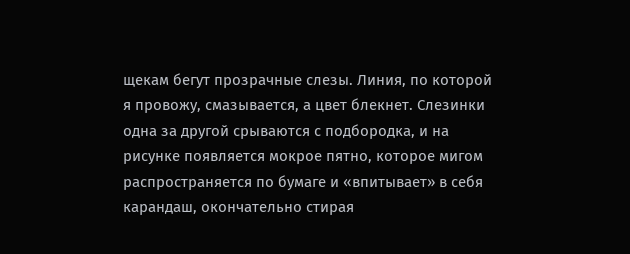щекам бегут прозрачные слезы. Линия, по которой я провожу, смазывается, а цвет блекнет. Слезинки одна за другой срываются с подбородка, и на рисунке появляется мокрое пятно, которое мигом распространяется по бумаге и «впитывает» в себя карандаш, окончательно стирая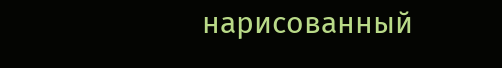нарисованный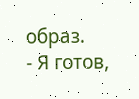образ.
- Я готов,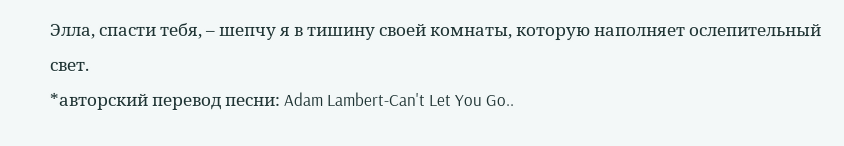Элла, спасти тебя, – шепчу я в тишину своей комнаты, которую наполняет ослепительный свет.
*авторский перевод песни: Adam Lambert-Can't Let You Go..